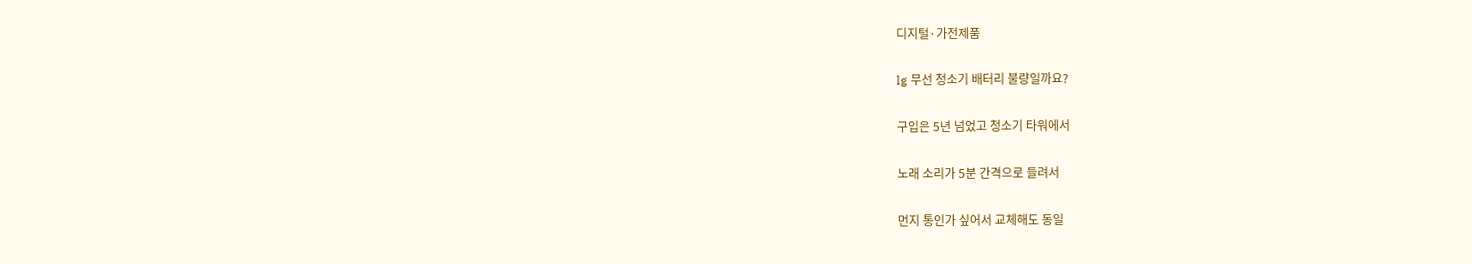디지털·가전제품

lg 무선 청소기 배터리 불량일까요?

구입은 5년 넘었고 청소기 타워에서

노래 소리가 5분 간격으로 들려서

먼지 통인가 싶어서 교체해도 동일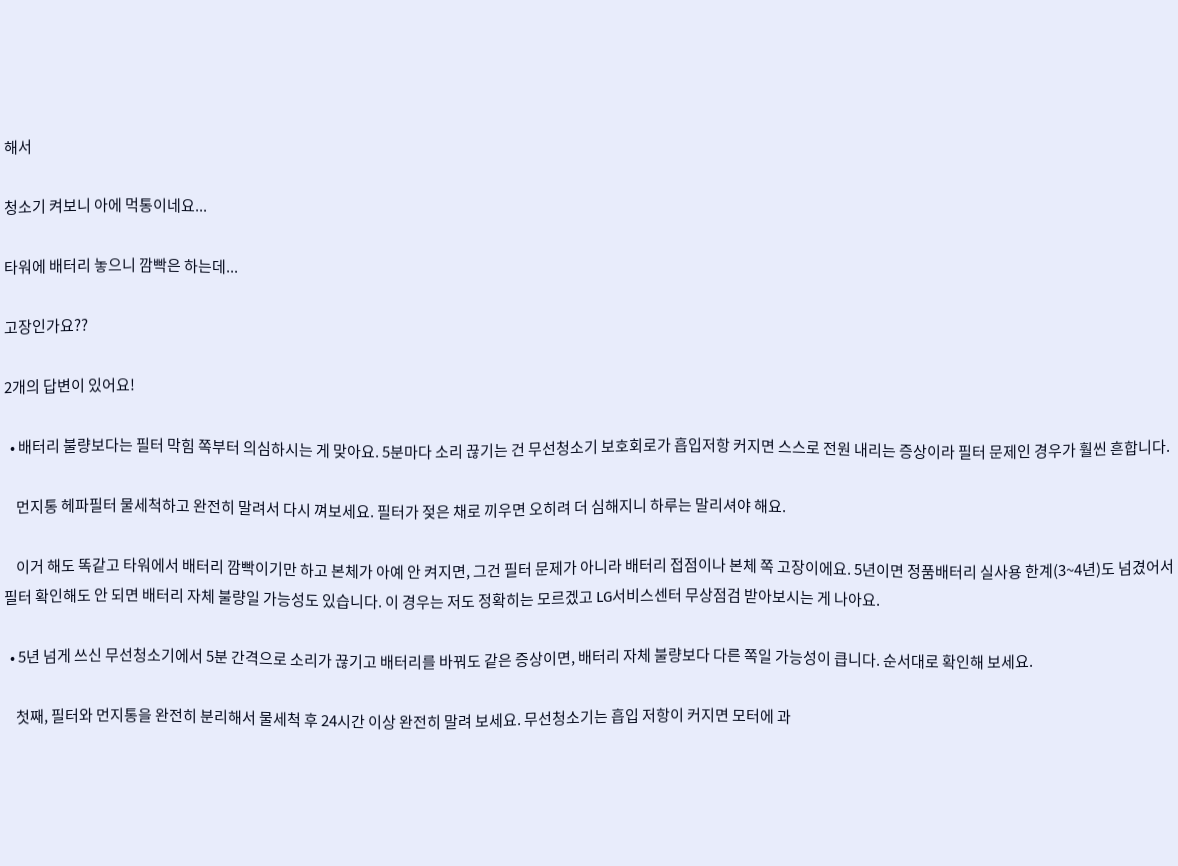해서

청소기 켜보니 아에 먹통이네요...

타워에 배터리 놓으니 깜빡은 하는데...

고장인가요??

2개의 답변이 있어요!

  • 배터리 불량보다는 필터 막힘 쪽부터 의심하시는 게 맞아요. 5분마다 소리 끊기는 건 무선청소기 보호회로가 흡입저항 커지면 스스로 전원 내리는 증상이라 필터 문제인 경우가 훨씬 흔합니다.

    먼지통 헤파필터 물세척하고 완전히 말려서 다시 껴보세요. 필터가 젖은 채로 끼우면 오히려 더 심해지니 하루는 말리셔야 해요.

    이거 해도 똑같고 타워에서 배터리 깜빡이기만 하고 본체가 아예 안 켜지면, 그건 필터 문제가 아니라 배터리 접점이나 본체 쪽 고장이에요. 5년이면 정품배터리 실사용 한계(3~4년)도 넘겼어서 필터 확인해도 안 되면 배터리 자체 불량일 가능성도 있습니다. 이 경우는 저도 정확히는 모르겠고 LG서비스센터 무상점검 받아보시는 게 나아요.

  • 5년 넘게 쓰신 무선청소기에서 5분 간격으로 소리가 끊기고 배터리를 바꿔도 같은 증상이면, 배터리 자체 불량보다 다른 쪽일 가능성이 큽니다. 순서대로 확인해 보세요.

    첫째, 필터와 먼지통을 완전히 분리해서 물세척 후 24시간 이상 완전히 말려 보세요. 무선청소기는 흡입 저항이 커지면 모터에 과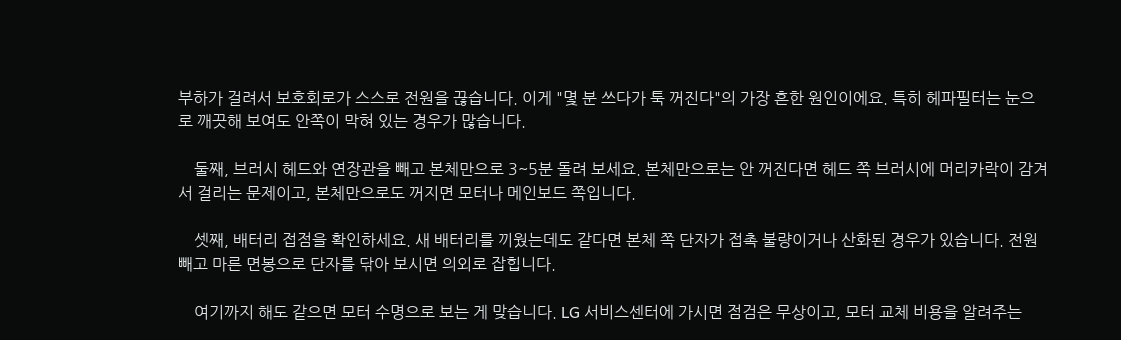부하가 걸려서 보호회로가 스스로 전원을 끊습니다. 이게 "몇 분 쓰다가 툭 꺼진다"의 가장 흔한 원인이에요. 특히 헤파필터는 눈으로 깨끗해 보여도 안쪽이 막혀 있는 경우가 많습니다.

    둘째, 브러시 헤드와 연장관을 빼고 본체만으로 3~5분 돌려 보세요. 본체만으로는 안 꺼진다면 헤드 쪽 브러시에 머리카락이 감겨서 걸리는 문제이고, 본체만으로도 꺼지면 모터나 메인보드 쪽입니다.

    셋째, 배터리 접점을 확인하세요. 새 배터리를 끼웠는데도 같다면 본체 쪽 단자가 접촉 불량이거나 산화된 경우가 있습니다. 전원 빼고 마른 면봉으로 단자를 닦아 보시면 의외로 잡힙니다.

    여기까지 해도 같으면 모터 수명으로 보는 게 맞습니다. LG 서비스센터에 가시면 점검은 무상이고, 모터 교체 비용을 알려주는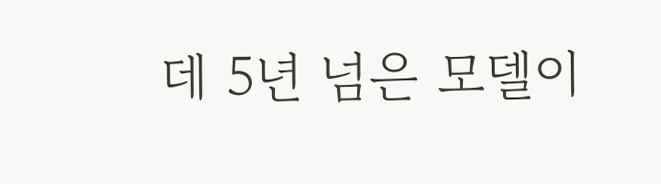데 5년 넘은 모델이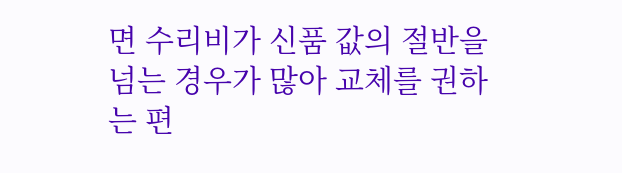면 수리비가 신품 값의 절반을 넘는 경우가 많아 교체를 권하는 편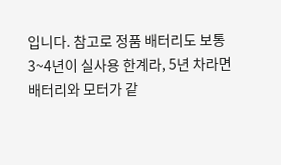입니다. 참고로 정품 배터리도 보통 3~4년이 실사용 한계라, 5년 차라면 배터리와 모터가 같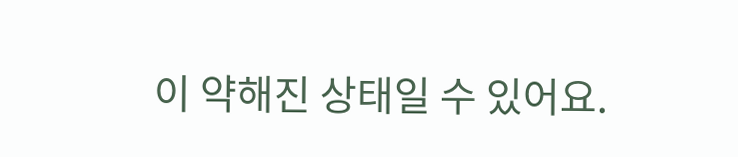이 약해진 상태일 수 있어요.